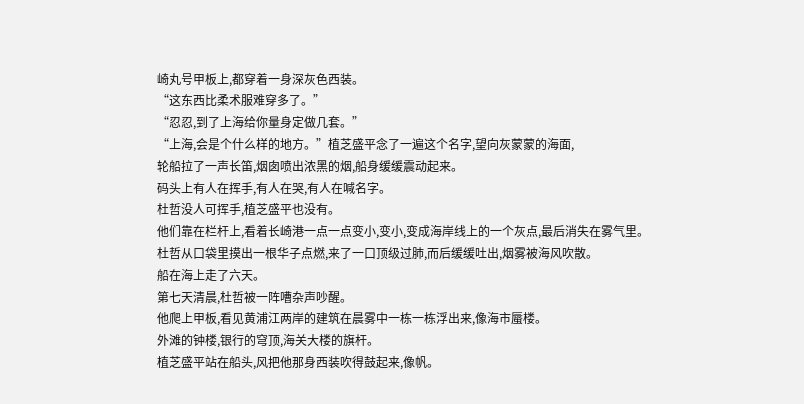崎丸号甲板上,都穿着一身深灰色西装。
“这东西比柔术服难穿多了。”
“忍忍,到了上海给你量身定做几套。”
“上海,会是个什么样的地方。”植芝盛平念了一遍这个名字,望向灰蒙蒙的海面,
轮船拉了一声长笛,烟囱喷出浓黑的烟,船身缓缓震动起来。
码头上有人在挥手,有人在哭,有人在喊名字。
杜哲没人可挥手,植芝盛平也没有。
他们靠在栏杆上,看着长崎港一点一点变小,变小,变成海岸线上的一个灰点,最后消失在雾气里。
杜哲从口袋里摸出一根华子点燃,来了一口顶级过肺,而后缓缓吐出,烟雾被海风吹散。
船在海上走了六天。
第七天清晨,杜哲被一阵嘈杂声吵醒。
他爬上甲板,看见黄浦江两岸的建筑在晨雾中一栋一栋浮出来,像海市蜃楼。
外滩的钟楼,银行的穹顶,海关大楼的旗杆。
植芝盛平站在船头,风把他那身西装吹得鼓起来,像帆。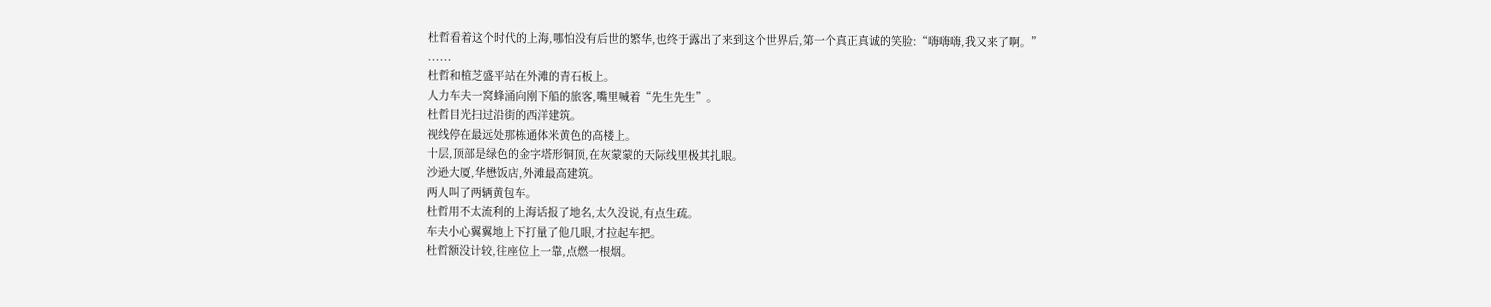杜哲看着这个时代的上海,哪怕没有后世的繁华,也终于露出了来到这个世界后,第一个真正真诚的笑脸:“嗨嗨嗨,我又来了啊。”
......
杜哲和植芝盛平站在外滩的青石板上。
人力车夫一窝蜂涌向刚下船的旅客,嘴里喊着“先生先生”。
杜哲目光扫过沿街的西洋建筑。
视线停在最远处那栋通体米黄色的高楼上。
十层,顶部是绿色的金字塔形铜顶,在灰蒙蒙的天际线里极其扎眼。
沙逊大厦,华懋饭店,外滩最高建筑。
两人叫了两辆黄包车。
杜哲用不太流利的上海话报了地名,太久没说,有点生疏。
车夫小心翼翼地上下打量了他几眼,才拉起车把。
杜哲额没计较,往座位上一靠,点燃一根烟。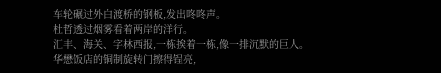车轮碾过外白渡桥的钢板,发出咚咚声。
杜哲透过烟雾看着两岸的洋行。
汇丰、海关、字林西报,一栋挨着一栋,像一排沉默的巨人。
华懋饭店的铜制旋转门擦得锃亮,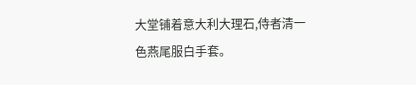大堂铺着意大利大理石,侍者清一色燕尾服白手套。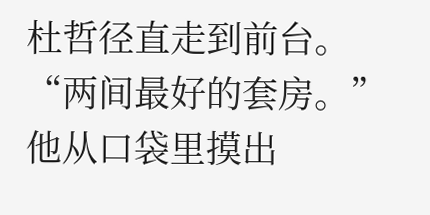杜哲径直走到前台。
“两间最好的套房。”
他从口袋里摸出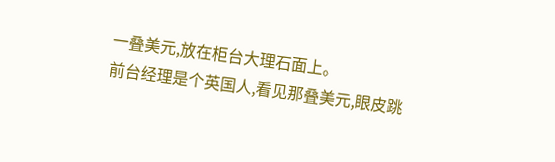一叠美元,放在柜台大理石面上。
前台经理是个英国人,看见那叠美元,眼皮跳